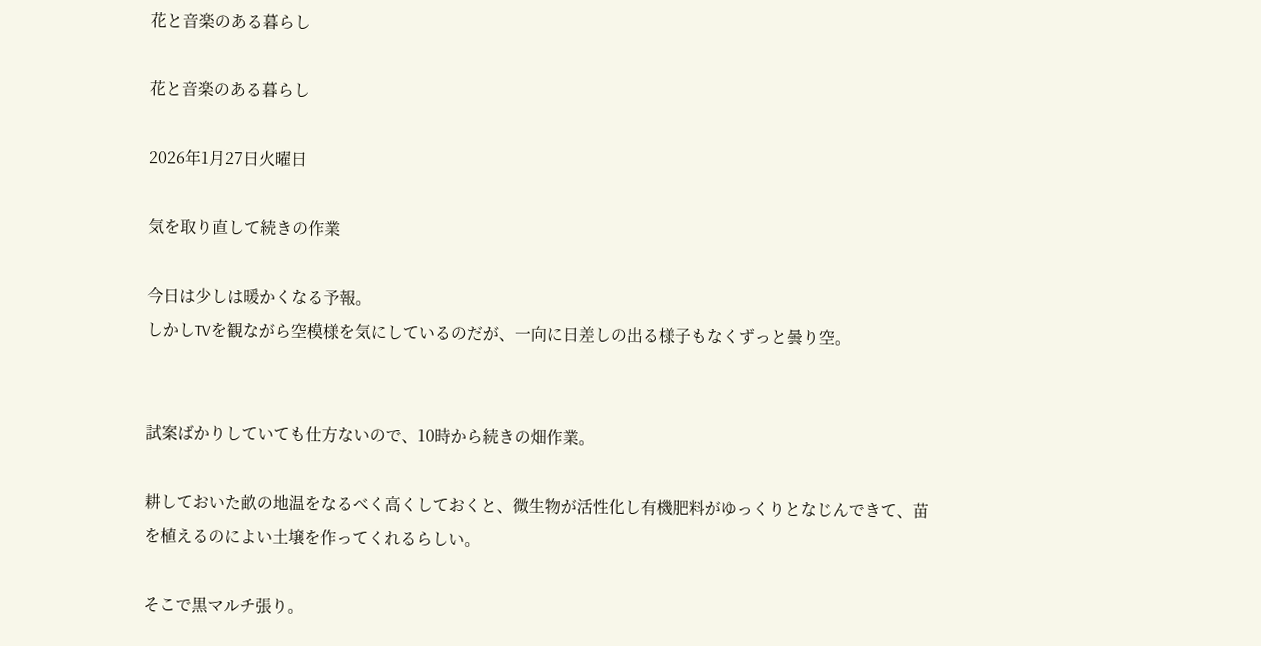花と音楽のある暮らし

花と音楽のある暮らし

2026年1月27日火曜日

気を取り直して続きの作業

今日は少しは暖かくなる予報。
しかしTVを観ながら空模様を気にしているのだが、一向に日差しの出る様子もなくずっと曇り空。


試案ばかりしていても仕方ないので、10時から続きの畑作業。

耕しておいた畝の地温をなるべく高くしておくと、微生物が活性化し有機肥料がゆっくりとなじんできて、苗を植えるのによい土壌を作ってくれるらしい。

そこで黒マルチ張り。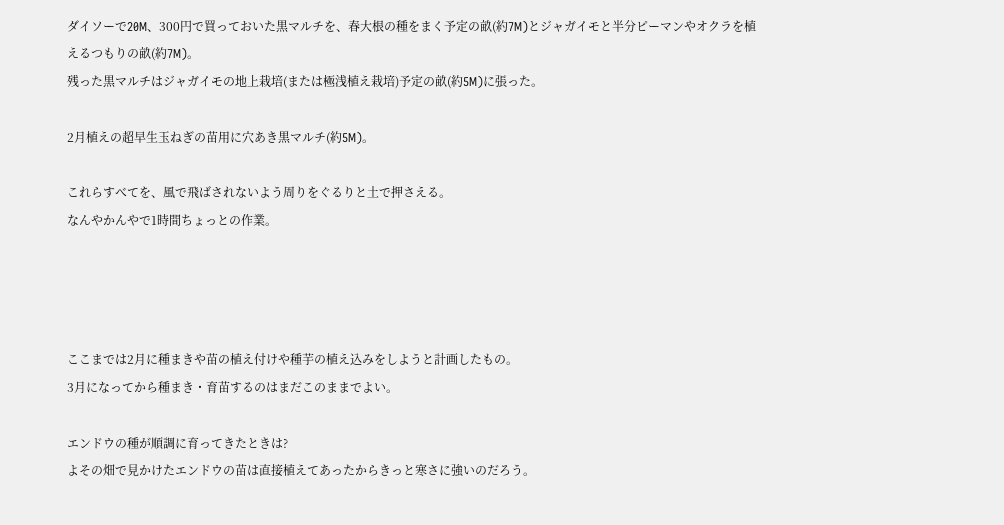ダイソーで20M、300円で買っておいた黒マルチを、春大根の種をまく予定の畝(約7M)とジャガイモと半分ピーマンやオクラを植えるつもりの畝(約7M)。
残った黒マルチはジャガイモの地上栽培(または極浅植え栽培)予定の畝(約5M)に張った。

2月植えの超早生玉ねぎの苗用に穴あき黒マルチ(約5M)。

これらすべてを、風で飛ばされないよう周りをぐるりと土で押さえる。
なんやかんやで1時間ちょっとの作業。




ここまでは2月に種まきや苗の植え付けや種芋の植え込みをしようと計画したもの。
3月になってから種まき・育苗するのはまだこのままでよい。

エンドウの種が順調に育ってきたときは?
よその畑で見かけたエンドウの苗は直接植えてあったからきっと寒さに強いのだろう。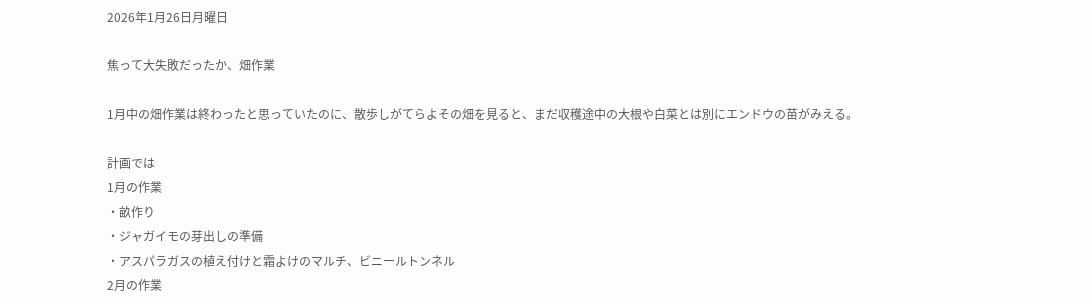2026年1月26日月曜日

焦って大失敗だったか、畑作業

1月中の畑作業は終わったと思っていたのに、散歩しがてらよその畑を見ると、まだ収穫途中の大根や白菜とは別にエンドウの苗がみえる。

計画では
1月の作業
・畝作り
・ジャガイモの芽出しの準備
・アスパラガスの植え付けと霜よけのマルチ、ビニールトンネル
2月の作業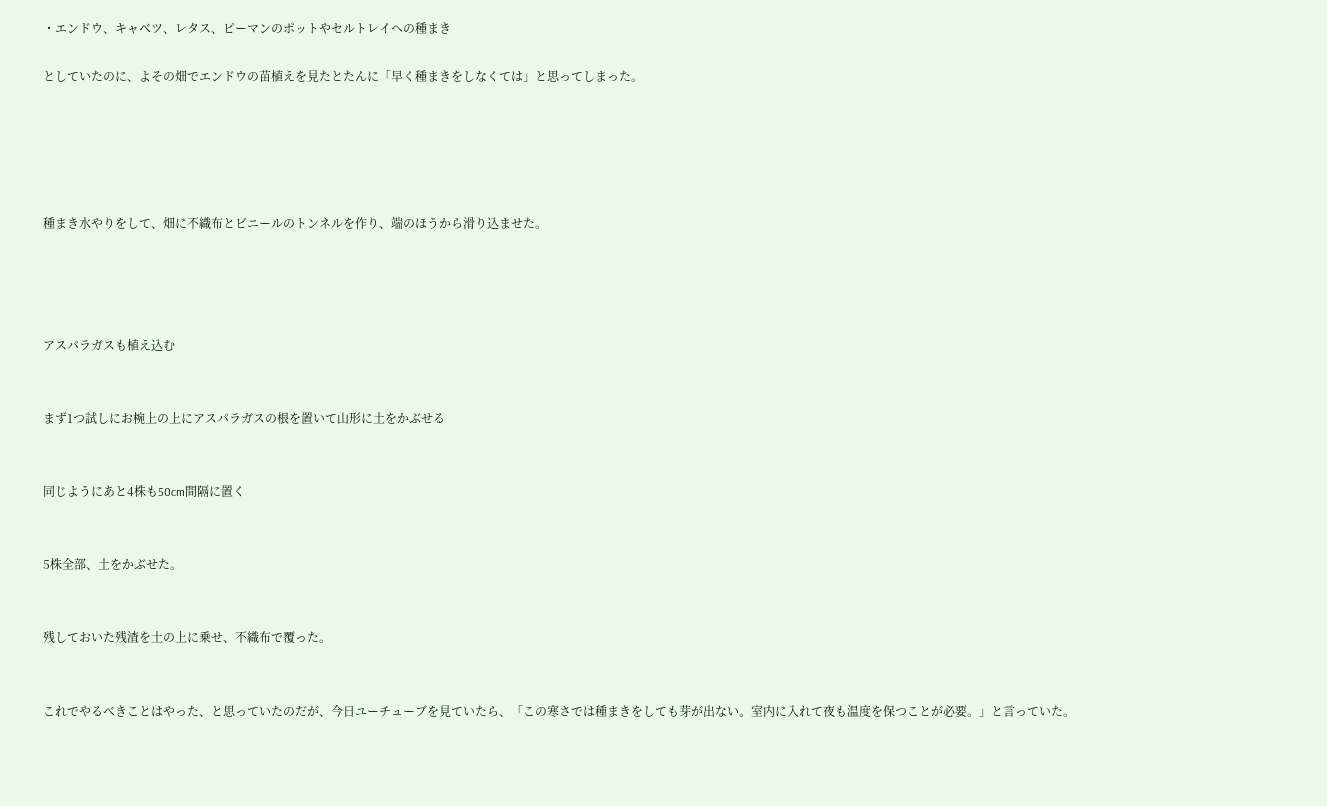・エンドウ、キャベツ、レタス、ピーマンのポットやセルトレイへの種まき

としていたのに、よその畑でエンドウの苗植えを見たとたんに「早く種まきをしなくては」と思ってしまった。





種まき水やりをして、畑に不織布とビニールのトンネルを作り、端のほうから滑り込ませた。




アスパラガスも植え込む


まず1つ試しにお椀上の上にアスパラガスの根を置いて山形に土をかぶせる


同じようにあと4株も50cm間隔に置く


5株全部、土をかぶせた。


残しておいた残渣を土の上に乗せ、不織布で覆った。


これでやるべきことはやった、と思っていたのだが、今日ユーチューブを見ていたら、「この寒さでは種まきをしても芽が出ない。室内に入れて夜も温度を保つことが必要。」と言っていた。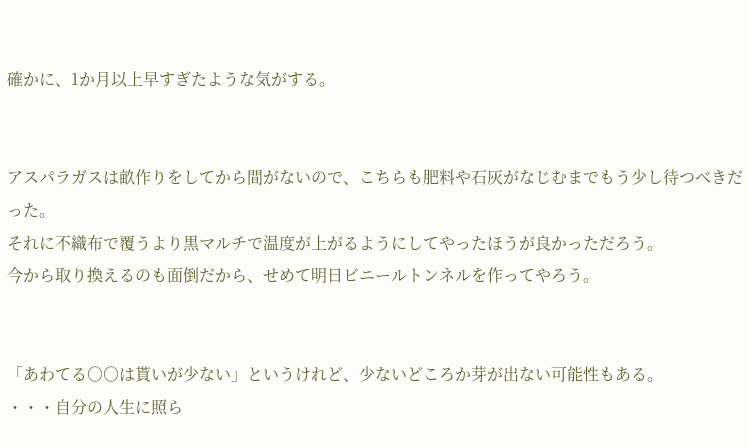確かに、1か月以上早すぎたような気がする。


アスパラガスは畝作りをしてから間がないので、こちらも肥料や石灰がなじむまでもう少し待つべきだった。
それに不織布で覆うより黒マルチで温度が上がるようにしてやったほうが良かっただろう。
今から取り換えるのも面倒だから、せめて明日ビニールトンネルを作ってやろう。


「あわてる○○は貰いが少ない」というけれど、少ないどころか芽が出ない可能性もある。
・・・自分の人生に照ら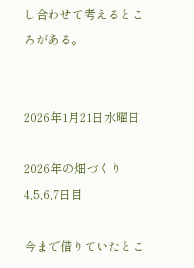し合わせて考えるところがある。


2026年1月21日水曜日

2026年の畑づくり4,5,6,7日目

今まで借りていたとこ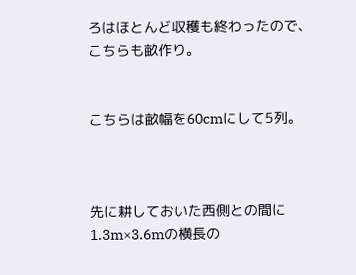ろはほとんど収穫も終わったので、こちらも畝作り。


こちらは畝幅を60cmにして5列。



先に耕しておいた西側との間に1.3m×3.6mの横長の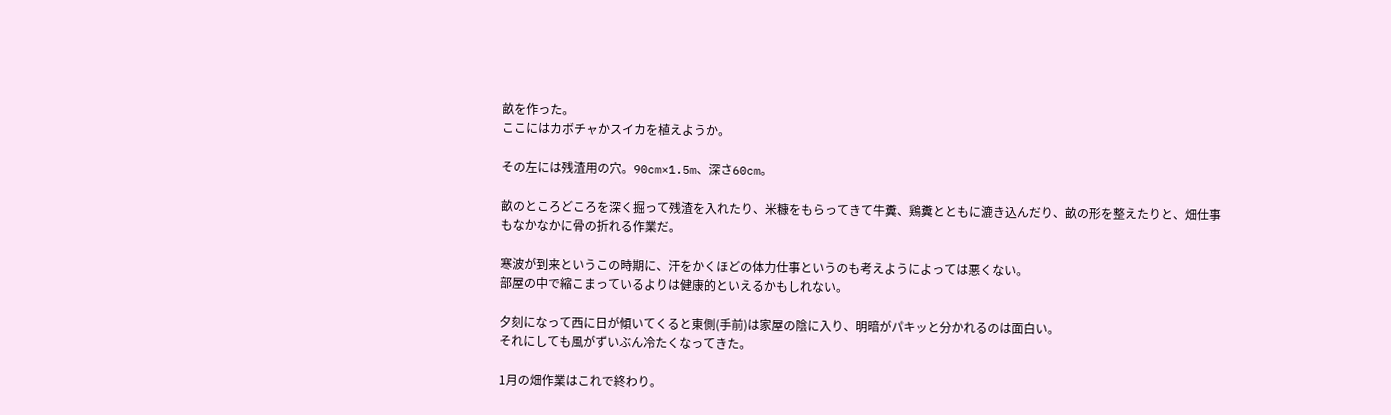畝を作った。
ここにはカボチャかスイカを植えようか。

その左には残渣用の穴。90cm×1.5m、深さ60cm。

畝のところどころを深く掘って残渣を入れたり、米糠をもらってきて牛糞、鶏糞とともに漉き込んだり、畝の形を整えたりと、畑仕事もなかなかに骨の折れる作業だ。

寒波が到来というこの時期に、汗をかくほどの体力仕事というのも考えようによっては悪くない。
部屋の中で縮こまっているよりは健康的といえるかもしれない。

夕刻になって西に日が傾いてくると東側(手前)は家屋の陰に入り、明暗がパキッと分かれるのは面白い。
それにしても風がずいぶん冷たくなってきた。

1月の畑作業はこれで終わり。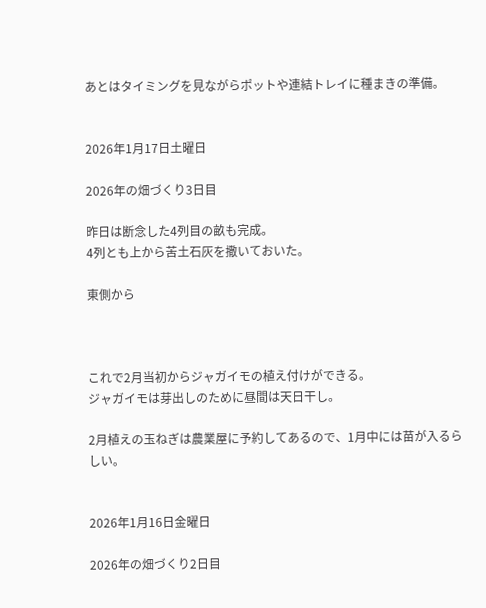あとはタイミングを見ながらポットや連結トレイに種まきの準備。


2026年1月17日土曜日

2026年の畑づくり3日目

昨日は断念した4列目の畝も完成。
4列とも上から苦土石灰を撒いておいた。

東側から



これで2月当初からジャガイモの植え付けができる。
ジャガイモは芽出しのために昼間は天日干し。

2月植えの玉ねぎは農業屋に予約してあるので、1月中には苗が入るらしい。


2026年1月16日金曜日

2026年の畑づくり2日目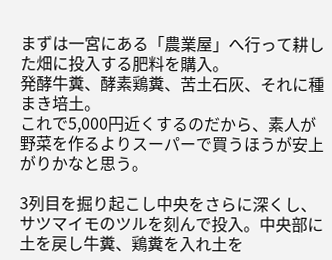まずは一宮にある「農業屋」へ行って耕した畑に投入する肥料を購入。
発酵牛糞、酵素鶏糞、苦土石灰、それに種まき培土。
これで5,000円近くするのだから、素人が野菜を作るよりスーパーで買うほうが安上がりかなと思う。

3列目を掘り起こし中央をさらに深くし、サツマイモのツルを刻んで投入。中央部に土を戻し牛糞、鶏糞を入れ土を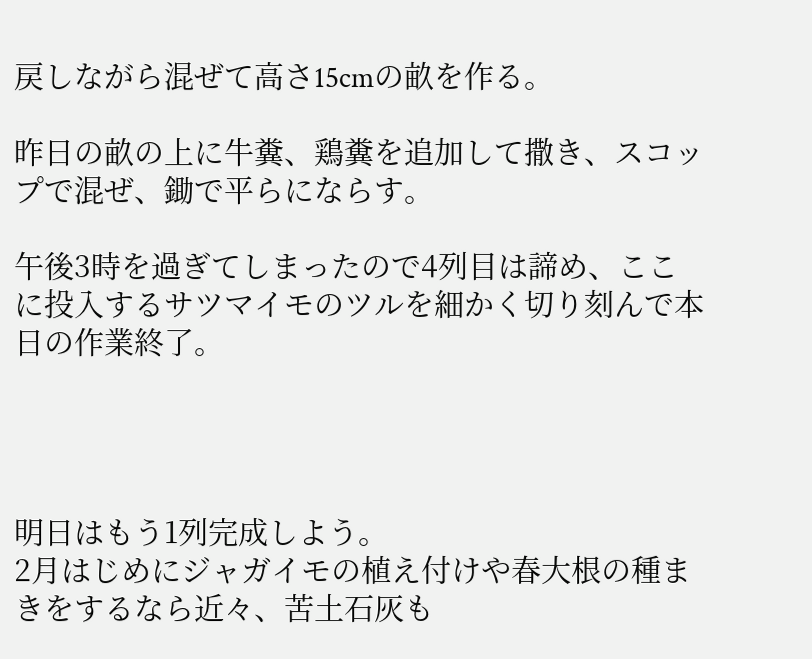戻しながら混ぜて高さ15cmの畝を作る。

昨日の畝の上に牛糞、鶏糞を追加して撒き、スコップで混ぜ、鋤で平らにならす。

午後3時を過ぎてしまったので4列目は諦め、ここに投入するサツマイモのツルを細かく切り刻んで本日の作業終了。




明日はもう1列完成しよう。
2月はじめにジャガイモの植え付けや春大根の種まきをするなら近々、苦土石灰も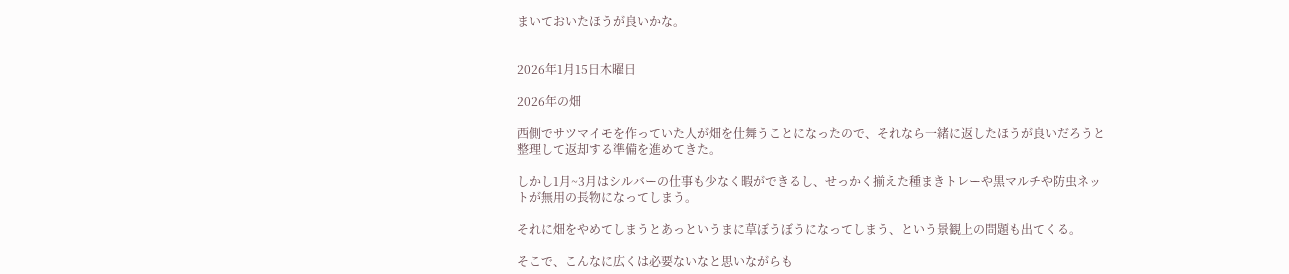まいておいたほうが良いかな。


2026年1月15日木曜日

2026年の畑

西側でサツマイモを作っていた人が畑を仕舞うことになったので、それなら一緒に返したほうが良いだろうと整理して返却する準備を進めてきた。

しかし1月~3月はシルバーの仕事も少なく暇ができるし、せっかく揃えた種まきトレーや黒マルチや防虫ネットが無用の長物になってしまう。

それに畑をやめてしまうとあっというまに草ぼうぼうになってしまう、という景観上の問題も出てくる。

そこで、こんなに広くは必要ないなと思いながらも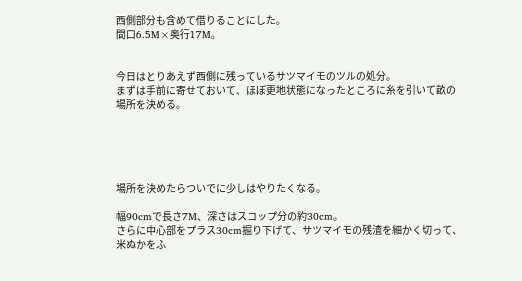西側部分も含めて借りることにした。
間口6.5M×奥行17M。


今日はとりあえず西側に残っているサツマイモのツルの処分。
まずは手前に寄せておいて、ほぼ更地状態になったところに糸を引いて畝の場所を決める。





場所を決めたらついでに少しはやりたくなる。

幅90cmで長さ7M、深さはスコップ分の約30cm。
さらに中心部をプラス30cm掘り下げて、サツマイモの残渣を細かく切って、米ぬかをふ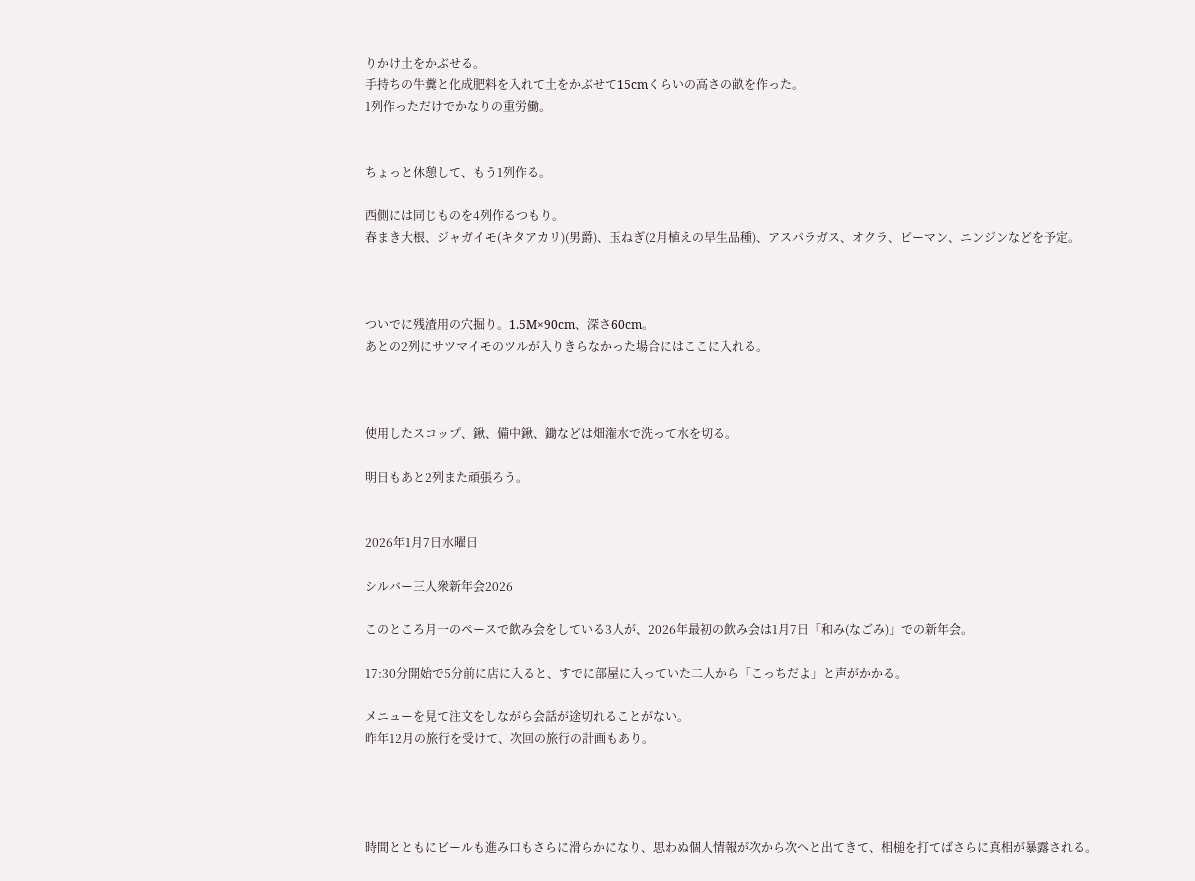りかけ土をかぶせる。
手持ちの牛糞と化成肥料を入れて土をかぶせて15cmくらいの高さの畝を作った。
1列作っただけでかなりの重労働。


ちょっと休憩して、もう1列作る。

西側には同じものを4列作るつもり。
春まき大根、ジャガイモ(キタアカリ)(男爵)、玉ねぎ(2月植えの早生品種)、アスパラガス、オクラ、ピーマン、ニンジンなどを予定。



ついでに残渣用の穴掘り。1.5M×90cm、深さ60cm。
あとの2列にサツマイモのツルが入りきらなかった場合にはここに入れる。



使用したスコップ、鍬、備中鍬、鋤などは畑潅水で洗って水を切る。

明日もあと2列また頑張ろう。


2026年1月7日水曜日

シルバー三人衆新年会2026

このところ月一のペースで飲み会をしている3人が、2026年最初の飲み会は1月7日「和み(なごみ)」での新年会。

17:30分開始で5分前に店に入ると、すでに部屋に入っていた二人から「こっちだよ」と声がかかる。

メニューを見て注文をしながら会話が途切れることがない。
昨年12月の旅行を受けて、次回の旅行の計画もあり。




時間とともにビールも進み口もさらに滑らかになり、思わぬ個人情報が次から次へと出てきて、相槌を打てばさらに真相が暴露される。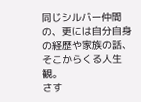同じシルバー仲間の、更には自分自身の経歴や家族の話、そこからくる人生観。
さす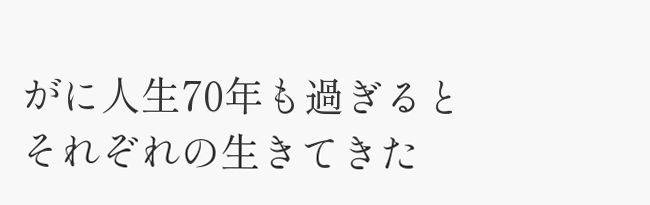がに人生70年も過ぎるとそれぞれの生きてきた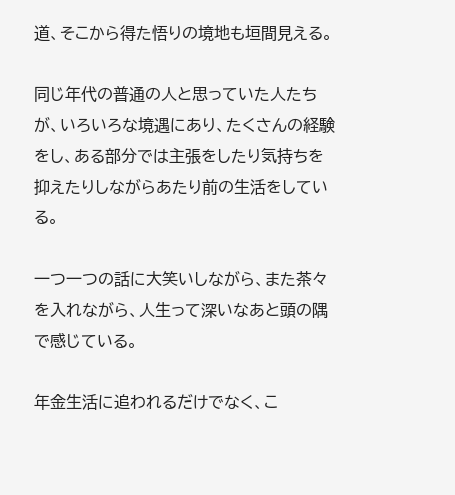道、そこから得た悟りの境地も垣間見える。

同じ年代の普通の人と思っていた人たちが、いろいろな境遇にあり、たくさんの経験をし、ある部分では主張をしたり気持ちを抑えたりしながらあたり前の生活をしている。

一つ一つの話に大笑いしながら、また茶々を入れながら、人生って深いなあと頭の隅で感じている。

年金生活に追われるだけでなく、こ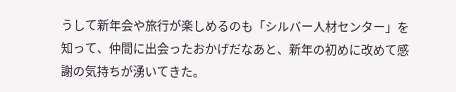うして新年会や旅行が楽しめるのも「シルバー人材センター」を知って、仲間に出会ったおかげだなあと、新年の初めに改めて感謝の気持ちが湧いてきた。